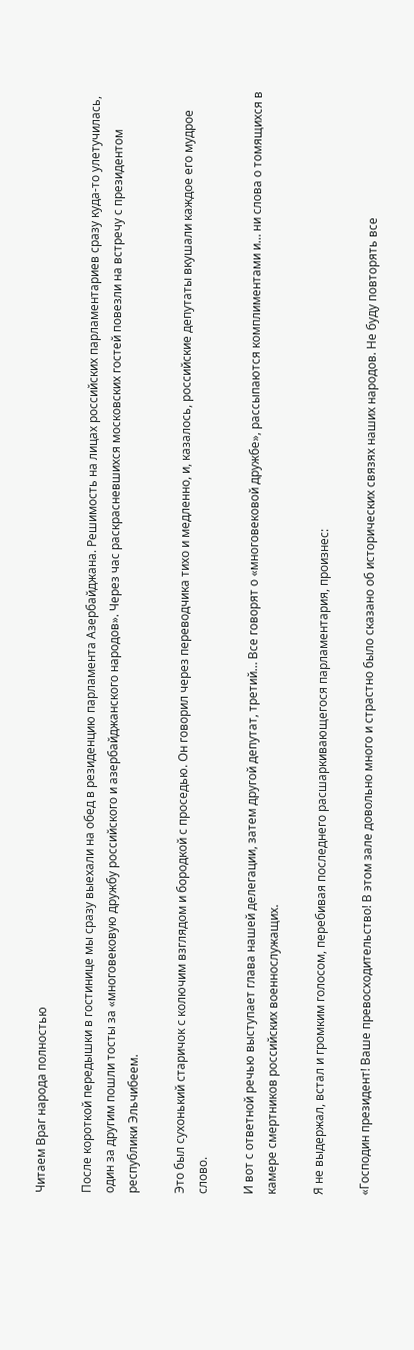Читаем Враг народа полностью

После короткой передышки в гостинице мы сразу выехали на обед в резиденцию парламента Азербайджана. Решимость на лицах российских парламентариев сразу куда-то улетучилась, один за другим пошли тосты за «многовековую дружбу российского и азербайджанского народов». Через час раскрасневшихся московских гостей повезли на встречу с президентом республики Эльчибеем.

Это был сухонький старичок с колючим взглядом и бородкой с проседью. Он говорил через переводчика тихо и медленно, и, казалось, российские депутаты вкушали каждое его мудрое слово.

И вот с ответной речью выступает глава нашей делегации, затем другой депутат, третий… Все говорят о «многовековой дружбе», рассыпаются комплиментами и… ни слова о томящихся в камере смертников российских военнослужащих.

Я не выдержал, встал и громким голосом, перебивая последнего расшаркивающегося парламентария, произнес:

«Господин президент! Ваше превосходительство! В этом зале довольно много и страстно было сказано об исторических связях наших народов. Не буду повторять все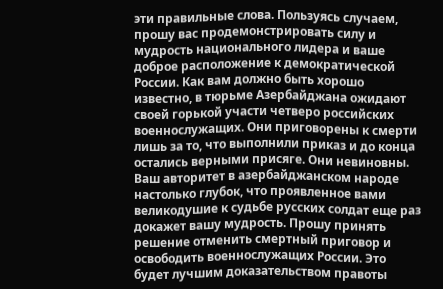эти правильные слова. Пользуясь случаем, прошу вас продемонстрировать силу и мудрость национального лидера и ваше доброе расположение к демократической России. Как вам должно быть хорошо известно, в тюрьме Азербайджана ожидают своей горькой участи четверо российских военнослужащих. Они приговорены к смерти лишь за то, что выполнили приказ и до конца остались верными присяге. Они невиновны. Ваш авторитет в азербайджанском народе настолько глубок, что проявленное вами великодушие к судьбе русских солдат еще раз докажет вашу мудрость. Прошу принять решение отменить смертный приговор и освободить военнослужащих России. Это будет лучшим доказательством правоты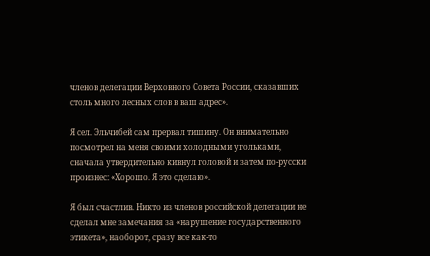членов делегации Верховного Совета России, сказавших столь много лесных слов в ваш адрес».

Я сел. Эльчибей сам прервал тишину. Он внимательно посмотрел на меня своими холодными угольками, сначала утвердительно кивнул головой и затем по-русски произнес: «Хорошо. Я это сделаю».

Я был счастлив. Никто из членов российской делегации не сделал мне замечания за «нарушение государственного этикета», наоборот, сразу все как-то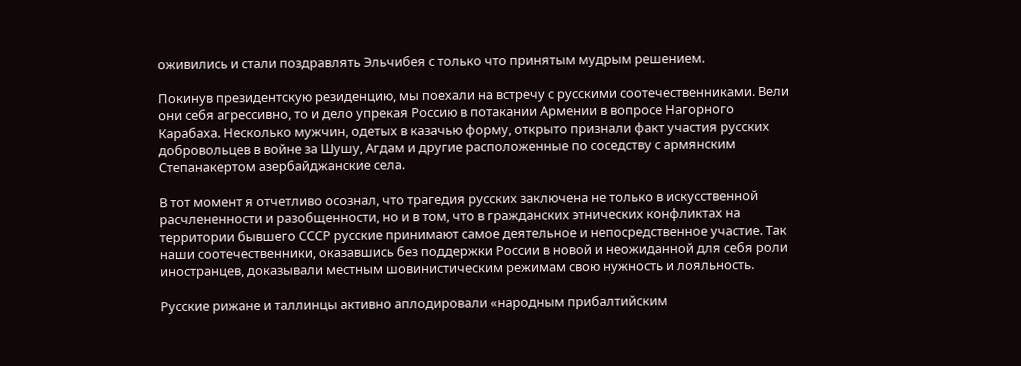оживились и стали поздравлять Эльчибея с только что принятым мудрым решением.

Покинув президентскую резиденцию, мы поехали на встречу с русскими соотечественниками. Вели они себя агрессивно, то и дело упрекая Россию в потакании Армении в вопросе Нагорного Карабаха. Несколько мужчин, одетых в казачью форму, открыто признали факт участия русских добровольцев в войне за Шушу, Агдам и другие расположенные по соседству с армянским Степанакертом азербайджанские села.

В тот момент я отчетливо осознал, что трагедия русских заключена не только в искусственной расчлененности и разобщенности, но и в том, что в гражданских этнических конфликтах на территории бывшего СССР русские принимают самое деятельное и непосредственное участие. Так наши соотечественники, оказавшись без поддержки России в новой и неожиданной для себя роли иностранцев, доказывали местным шовинистическим режимам свою нужность и лояльность.

Русские рижане и таллинцы активно аплодировали «народным прибалтийским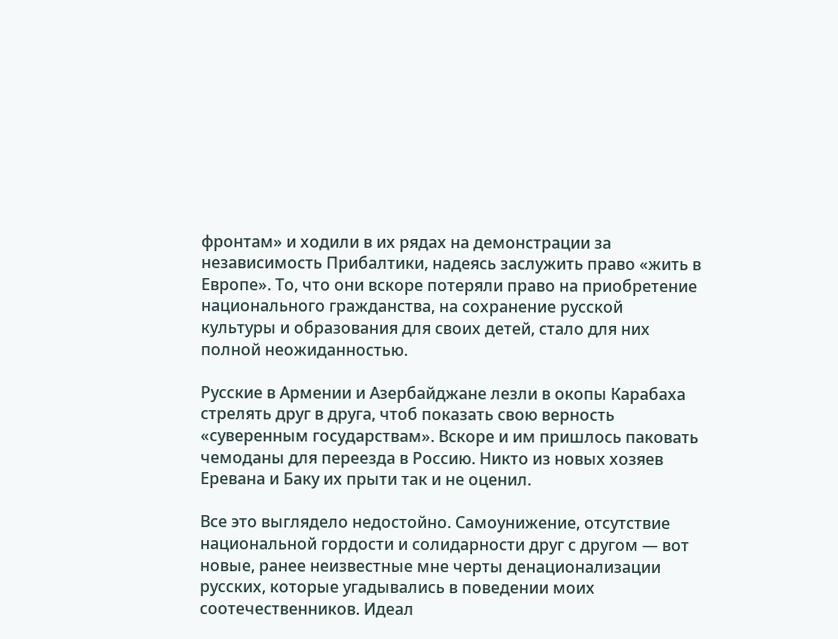фронтам» и ходили в их рядах на демонстрации за независимость Прибалтики, надеясь заслужить право «жить в Европе». То, что они вскоре потеряли право на приобретение национального гражданства, на сохранение русской культуры и образования для своих детей, стало для них полной неожиданностью.

Русские в Армении и Азербайджане лезли в окопы Карабаха стрелять друг в друга, чтоб показать свою верность «суверенным государствам». Вскоре и им пришлось паковать чемоданы для переезда в Россию. Никто из новых хозяев Еревана и Баку их прыти так и не оценил.

Все это выглядело недостойно. Самоунижение, отсутствие национальной гордости и солидарности друг с другом — вот новые, ранее неизвестные мне черты денационализации русских, которые угадывались в поведении моих соотечественников. Идеал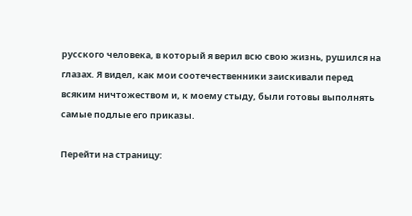русского человека, в который я верил всю свою жизнь, рушился на глазах. Я видел, как мои соотечественники заискивали перед всяким ничтожеством и, к моему стыду, были готовы выполнять самые подлые его приказы.

Перейти на страницу: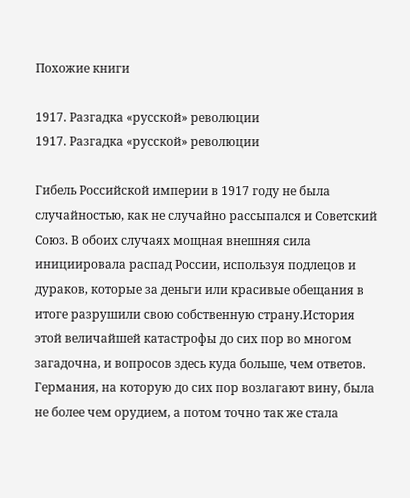Похожие книги

1917. Разгадка «русской» революции
1917. Разгадка «русской» революции

Гибель Российской империи в 1917 году не была случайностью, как не случайно рассыпался и Советский Союз. В обоих случаях мощная внешняя сила инициировала распад России, используя подлецов и дураков, которые за деньги или красивые обещания в итоге разрушили свою собственную страну.История этой величайшей катастрофы до сих пор во многом загадочна, и вопросов здесь куда больше, чем ответов. Германия, на которую до сих пор возлагают вину, была не более чем орудием, а потом точно так же стала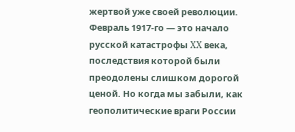жертвой уже своей революции. Февраль 1917-го — это начало русской катастрофы XX века, последствия которой были преодолены слишком дорогой ценой. Но когда мы забыли, как геополитические враги России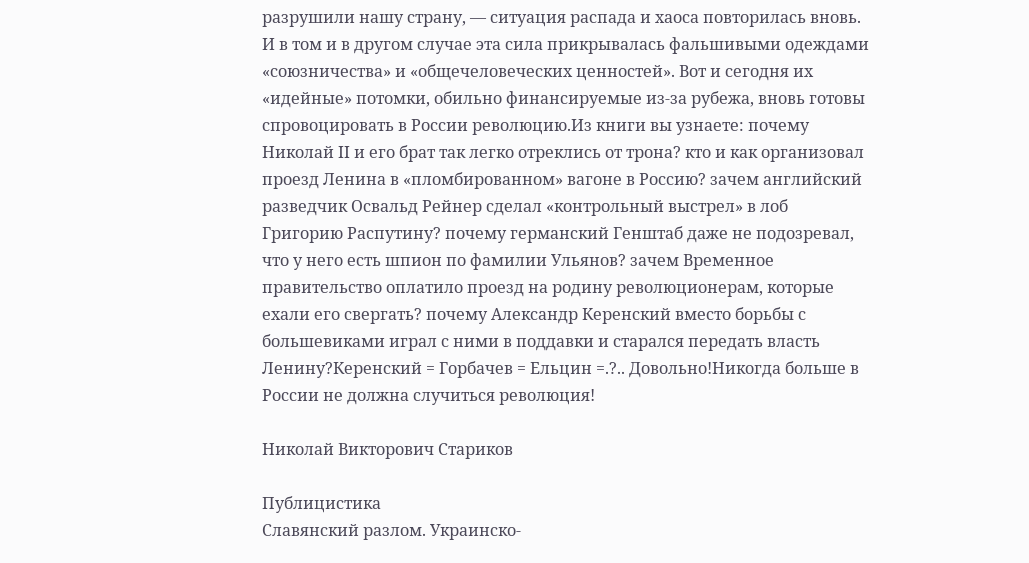разрушили нашу страну, — ситуация распада и хаоса повторилась вновь. И в том и в другом случае эта сила прикрывалась фальшивыми одеждами «союзничества» и «общечеловеческих ценностей». Вот и сегодня их «идейные» потомки, обильно финансируемые из-за рубежа, вновь готовы спровоцировать в России революцию.Из книги вы узнаете: почему Николай II и его брат так легко отреклись от трона? кто и как организовал проезд Ленина в «пломбированном» вагоне в Россию? зачем английский разведчик Освальд Рейнер сделал «контрольный выстрел» в лоб Григорию Распутину? почему германский Генштаб даже не подозревал, что у него есть шпион по фамилии Ульянов? зачем Временное правительство оплатило проезд на родину революционерам, которые ехали его свергать? почему Александр Керенский вместо борьбы с большевиками играл с ними в поддавки и старался передать власть Ленину?Керенский = Горбачев = Ельцин =.?.. Довольно!Никогда больше в России не должна случиться революция!

Николай Викторович Стариков

Публицистика
Славянский разлом. Украинско-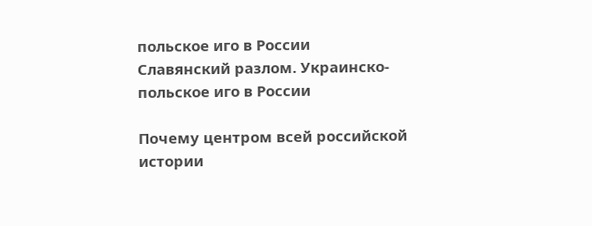польское иго в России
Славянский разлом. Украинско-польское иго в России

Почему центром всей российской истории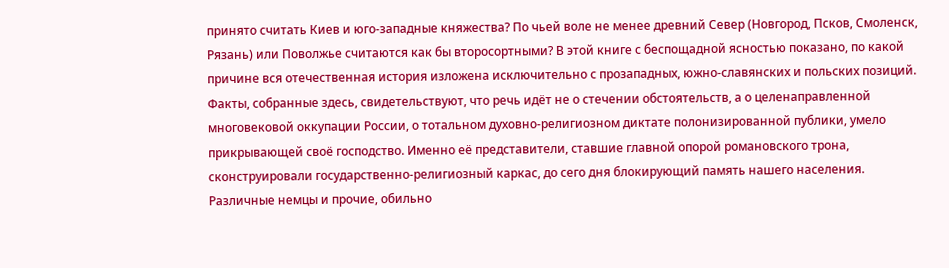принято считать Киев и юго-западные княжества? По чьей воле не менее древний Север (Новгород, Псков, Смоленск, Рязань) или Поволжье считаются как бы второсортными? В этой книге с беспощадной ясностью показано, по какой причине вся отечественная история изложена исключительно с прозападных, южно-славянских и польских позиций. Факты, собранные здесь, свидетельствуют, что речь идёт не о стечении обстоятельств, а о целенаправленной многовековой оккупации России, о тотальном духовно-религиозном диктате полонизированной публики, умело прикрывающей своё господство. Именно её представители, ставшие главной опорой романовского трона, сконструировали государственно-религиозный каркас, до сего дня блокирующий память нашего населения. Различные немцы и прочие, обильно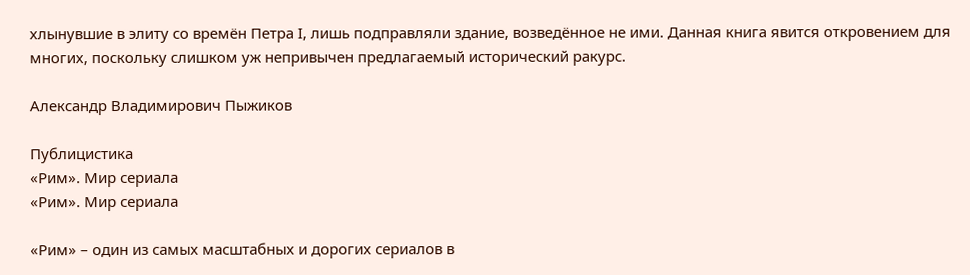хлынувшие в элиту со времён Петра I, лишь подправляли здание, возведённое не ими. Данная книга явится откровением для многих, поскольку слишком уж непривычен предлагаемый исторический ракурс.

Александр Владимирович Пыжиков

Публицистика
«Рим». Мир сериала
«Рим». Мир сериала

«Рим» – один из самых масштабных и дорогих сериалов в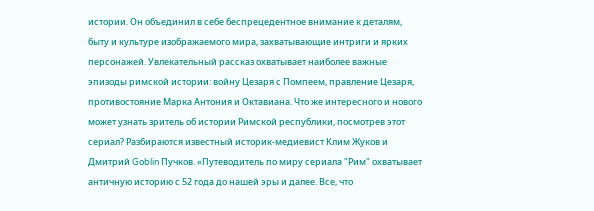истории. Он объединил в себе беспрецедентное внимание к деталям, быту и культуре изображаемого мира, захватывающие интриги и ярких персонажей. Увлекательный рассказ охватывает наиболее важные эпизоды римской истории: войну Цезаря с Помпеем, правление Цезаря, противостояние Марка Антония и Октавиана. Что же интересного и нового может узнать зритель об истории Римской республики, посмотрев этот сериал? Разбираются известный историк-медиевист Клим Жуков и Дмитрий Goblin Пучков. «Путеводитель по миру сериала "Рим" охватывает античную историю с 52 года до нашей эры и далее. Все, что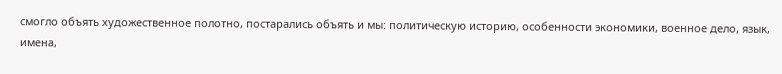смогло объять художественное полотно, постарались объять и мы: политическую историю, особенности экономики, военное дело, язык, имена,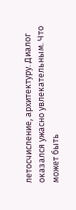летосчисление, архитектуру. Диалог оказался ужасно увлекательным. Что может быть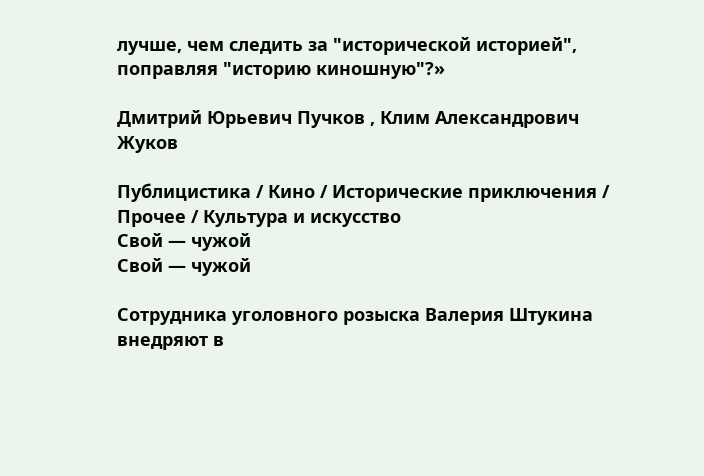лучше, чем следить за "исторической историей", поправляя "историю киношную"?»

Дмитрий Юрьевич Пучков , Клим Александрович Жуков

Публицистика / Кино / Исторические приключения / Прочее / Культура и искусство
Свой — чужой
Свой — чужой

Сотрудника уголовного розыска Валерия Штукина внедряют в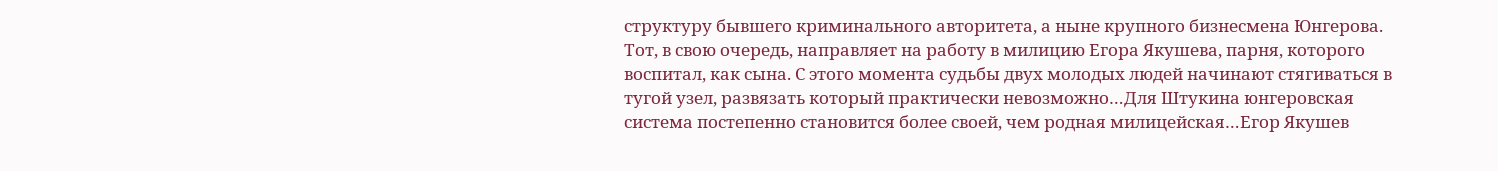структуру бывшего криминального авторитета, а ныне крупного бизнесмена Юнгерова. Тот, в свою очередь, направляет на работу в милицию Егора Якушева, парня, которого воспитал, как сына. С этого момента судьбы двух молодых людей начинают стягиваться в тугой узел, развязать который практически невозможно…Для Штукина юнгеровская система постепенно становится более своей, чем родная милицейская…Егор Якушев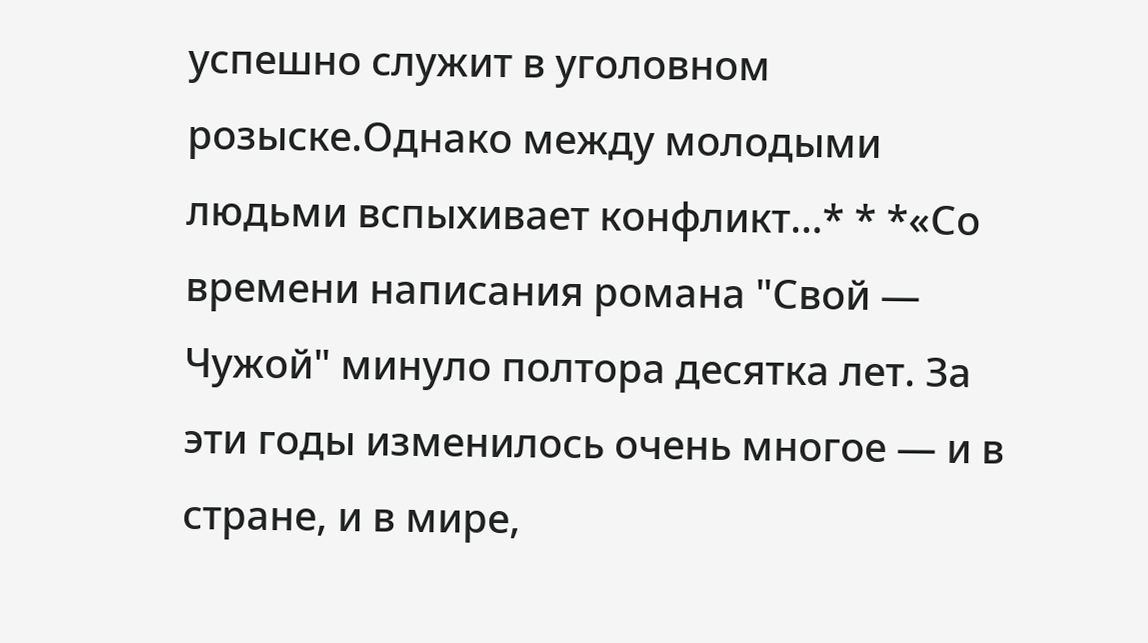успешно служит в уголовном розыске.Однако между молодыми людьми вспыхивает конфликт…* * *«Со времени написания романа "Свой — Чужой" минуло полтора десятка лет. За эти годы изменилось очень многое — и в стране, и в мире,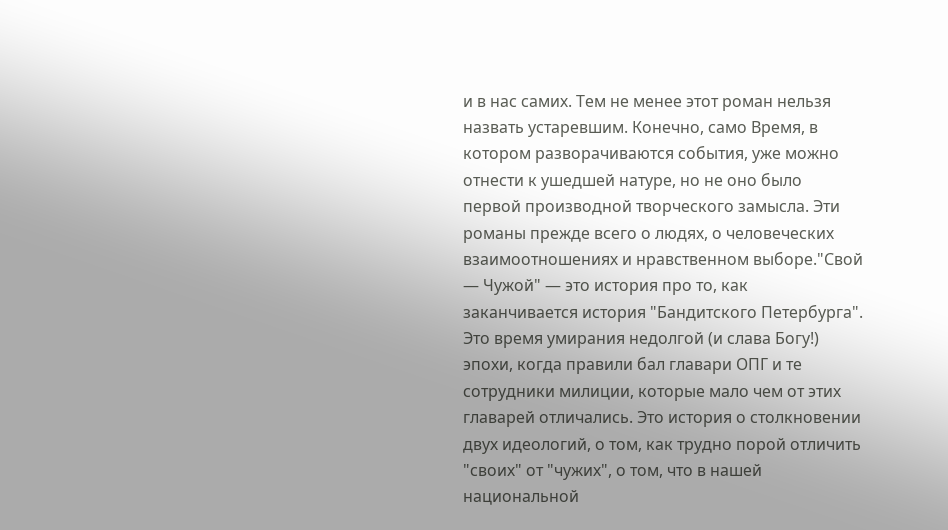и в нас самих. Тем не менее этот роман нельзя назвать устаревшим. Конечно, само Время, в котором разворачиваются события, уже можно отнести к ушедшей натуре, но не оно было первой производной творческого замысла. Эти романы прежде всего о людях, о человеческих взаимоотношениях и нравственном выборе."Свой — Чужой" — это история про то, как заканчивается история "Бандитского Петербурга". Это время умирания недолгой (и слава Богу!) эпохи, когда правили бал главари ОПГ и те сотрудники милиции, которые мало чем от этих главарей отличались. Это история о столкновении двух идеологий, о том, как трудно порой отличить "своих" от "чужих", о том, что в нашей национальной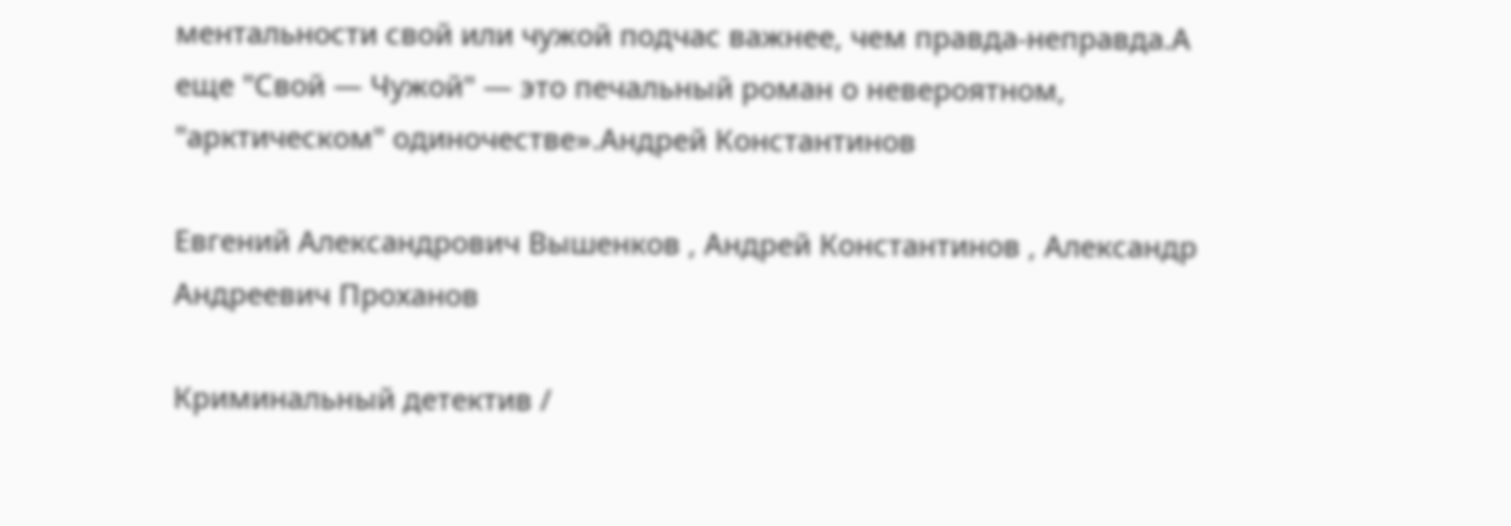ментальности свой или чужой подчас важнее, чем правда-неправда.А еще "Свой — Чужой" — это печальный роман о невероятном, "арктическом" одиночестве».Андрей Константинов

Евгений Александрович Вышенков , Андрей Константинов , Александр Андреевич Проханов

Криминальный детектив /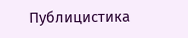Публицистика